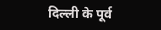दिल्ली के पूर्व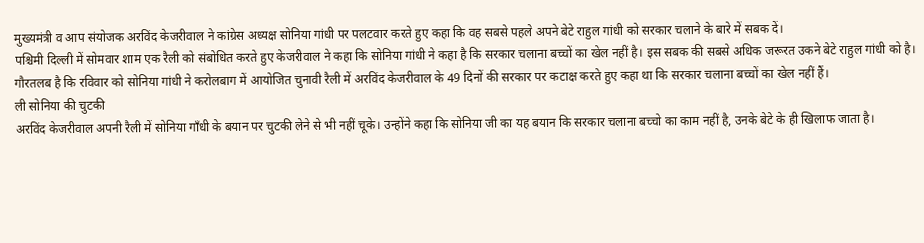मुख्यमंत्री व आप संयोजक अरविंद केजरीवाल ने कांग्रेस अध्यक्ष सोनिया गांधी पर पलटवार करते हुए कहा कि वह सबसे पहले अपने बेटे राहुल गांधी को सरकार चलाने के बारे में सबक दें।
पश्चिमी दिल्ली में सोमवार शाम एक रैली को संबोधित करते हुए केजरीवाल ने कहा कि सोनिया गांधी ने कहा है कि सरकार चलाना बच्चों का खेल नहीं है। इस सबक की सबसे अधिक जरूरत उकने बेटे राहुल गांधी को है।
गौरतलब है कि रविवार को सोनिया गांधी ने करोलबाग में आयोजित चुनावी रैली में अरविंद केजरीवाल के 49 दिनों की सरकार पर कटाक्ष करते हुए कहा था कि सरकार चलाना बच्चों का खेल नहीं हैं।
ली सोनिया की चुटकी
अरविंद केजरीवाल अपनी रैली में सोनिया गाँधी के बयान पर चुटकी लेने से भी नहीं चूके। उन्होंने कहा कि सोनिया जी का यह बयान कि सरकार चलाना बच्चो का काम नहीं है, उनके बेटे के ही खिलाफ जाता है।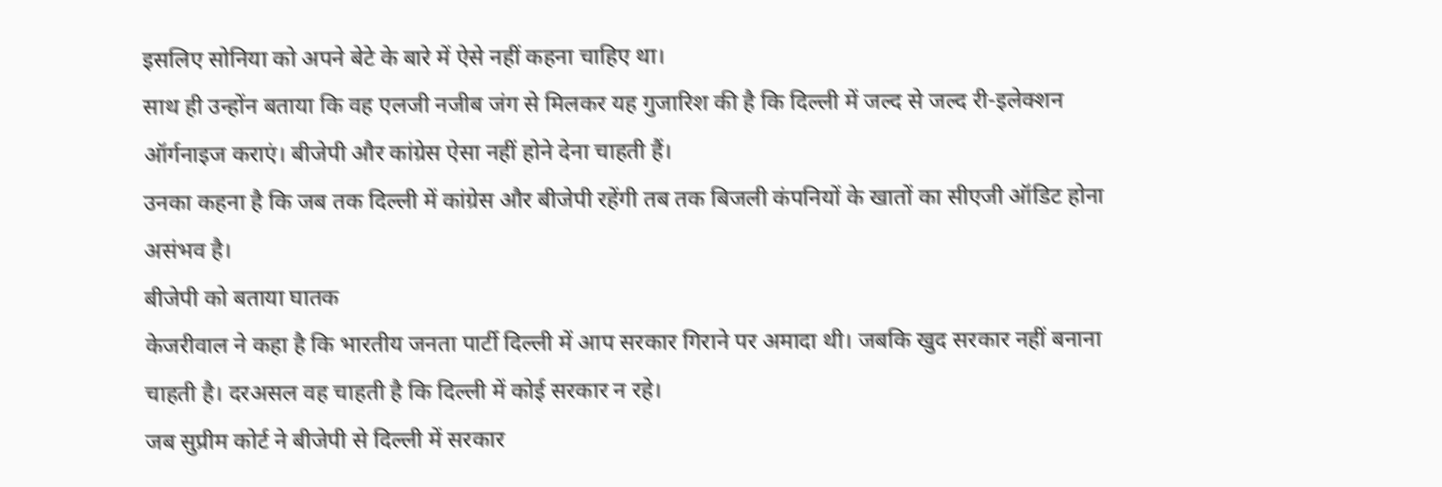इसलिए सोनिया को अपने बेटे के बारे में ऐसे नहीं कहना चाहिए था।
साथ ही उन्होंन बताया कि वह एलजी नजीब जंग से मिलकर यह गुजारिश की है कि दिल्ली में जल्द से जल्द री-इलेक्शन ऑर्गनाइज कराएं। बीजेपी और कांग्रेस ऐसा नहीं होने देना चाहती हैं।
उनका कहना है कि जब तक दिल्ली में कांग्रेस और बीजेपी रहेंगी तब तक बिजली कंपनियों के खातों का सीएजी ऑडिट होना असंभव है।
बीजेपी को बताया घातक
केजरीवाल ने कहा है कि भारतीय जनता पार्टी दिल्ली में आप सरकार गिराने पर अमादा थी। जबकि खुद सरकार नहीं बनाना चाहती है। दरअसल वह चाहती है कि दिल्ली में कोई सरकार न रहे।
जब सुप्रीम कोर्ट ने बीजेपी से दिल्ली में सरकार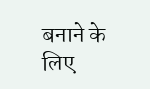बनाने के लिए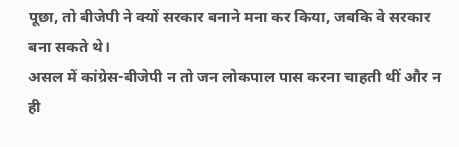पूछा, तो बीजेपी ने क्यों सरकार बनाने मना कर किया, जबकि वे सरकार बना सकते थे।
असल में कांग्रेस-बीजेपी न तो जन लोकपाल पास करना चाहती थीं और न ही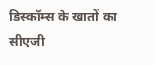डिस्कॉम्स के खातों का सीएजी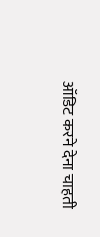ऑडिट करने देना चाहती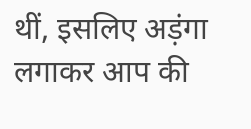थीं, इसलिए अड़ंगा लगाकर आप की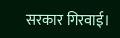सरकार गिरवाई।